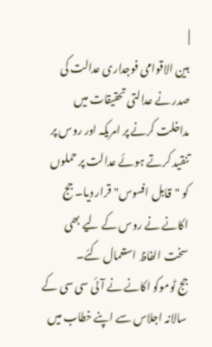|
بین الاقوامی فوجداری عدالت کی صدر نے عدالتی تحقیقات میں مداخلت کرنے پر امریکہ اور روس پر تنقید کرتے ہوئے عدالت پر حملوں کو "قابل افسوس" قرار دیا۔ جج اکانے نے روس کے لیے بھی سخت الفاظ استعمال کئے۔
جج ٹوموکو اکانے نے آئی سی سی کے سالانہ اجلاس سے اپنے خطاب میں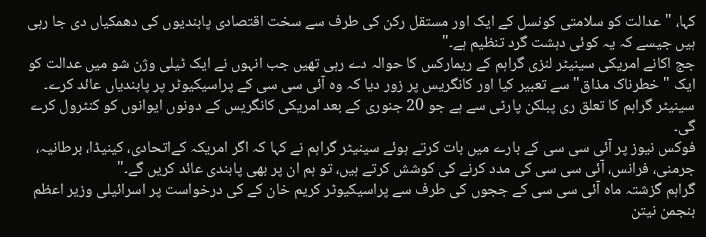کہا، "عدالت کو سلامتی کونسل کے ایک اور مستقل رکن کی طرف سے سخت اقتصادی پابندیوں کی دھمکیاں دی جا رہی ہیں جیسے کہ یہ کوئی دہشت گرد تنظیم ہے۔"
جج اکانے امریکی سینیٹر لنزی گراہم کے ریمارکس کا حوالہ دے رہی تھیں جب انہوں نے ایک ٹیلی وژن شو میں عدالت کو ایک "خطرناک مذاق" سے تعبیر کیا اور کانگریس پر زور دیا کہ وہ آئی سی سی کے پراسیکیوٹر پر پابندیاں عائد کرے۔
سینیٹر گراہم کا تعلق ری پبلکن پارٹی سے ہے جو 20 جنوری کے بعد امریکی کانگریس کے دونوں ایوانوں کو کنٹرول کرے گی۔
فوکس نیوز پر آئی سی سی کے بارے میں بات کرتے ہوئے سینیٹر گراہم نے کہا کہ اگر امریکہ کےاتحادی، کینیڈا، برطانیہ، جرمنی، فرانس، آئی سی سی کی مدد کرنے کی کوشش کرتے ہیں، تو ہم ان پر بھی پابندی عائد کریں گے۔"
گراہم گزشتہ ماہ آئی سی سی کے ججوں کی طرف سے پراسیکیوٹر کریم خان کے کی درخواست پر اسرائیلی وزیر اعظم بنجمن نیتن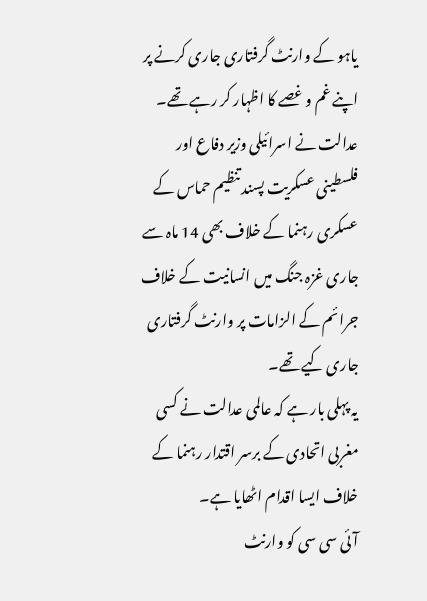یاہو کے وارنٹ گرفتاری جاری کرنے پر اپنے غم و غصے کا اظہار کر رہے تھے۔
عدالت نے اسرائیلی وزیر دفاع اور فلسطینی عسکریت پسند تنظیم حماس کے عسکری رہنما کے خلاف بھی 14 ماہ سے جاری غزہ جنگ میں انسانیت کے خلاف جرائم کے الزامات پر وارنٹ گرفتاری جاری کیے تھے۔
یہ پہلی بار ہے کہ عالمی عدالت نے کسی مغربی اتحادی کے برسر اقتدار رہنما کے خلاف ایسا اقدام اٹھایا ہے۔
آئی سی سی کو وارنٹ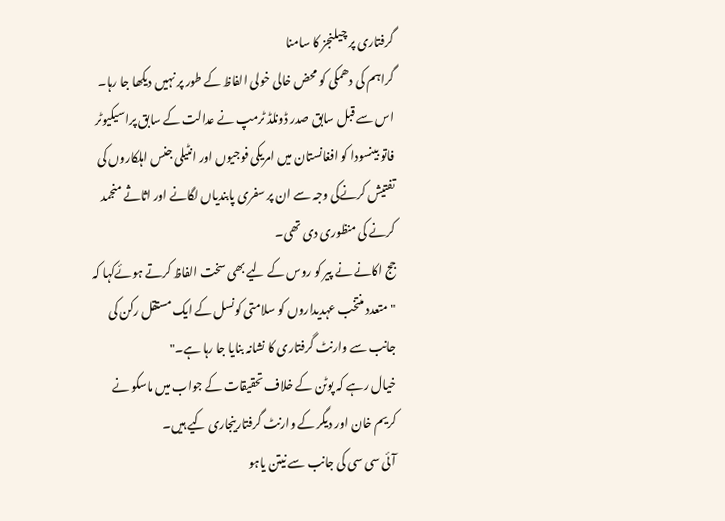گرفتاری پر چیلنجز کا سامنا
گراہم کی دھمکی کو محض خالی خولی الفاظ کے طور پر نہیں دیکھا جا رہا۔ اس سے قبل سابق صدر ڈونلڈ ٹرمپ نے عدالت کے سابق پراسیکیوٹر فاتو بینسودا کو افغانستان میں امریکی فوجیوں اور انٹیلی جنس اہلکاروں کی تفتیش کرنےکی وجہ سے ان پر سفری پابندیاں لگانے اور اثاثے منجمد کرنے کی منظوری دی تھی۔
جج اکانے نے پیر کو روس کے لیے بھی سخت الفاظ کرتے ہوئےکہا کہ "متعدد منتخب عہدیداروں کو سلامتی کونسل کے ایک مستقل رکن کی جانب سے وارنٹ گرفتاری کا نشانہ بنایا جا رہا ہے۔"
خیال رہے کہ پوٹن کے خلاف تحقیقات کے جواب میں ماسکو نے کریم خان اور دیگر کے وارنٹ گرفتارینجاری کیے ہیں۔
آئی سی سی کی جانب سے نیتن یاہو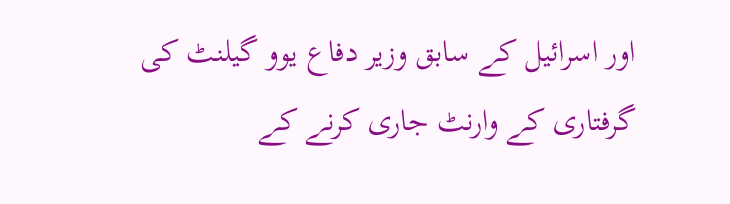اور اسرائیل کے سابق وزیر دفاع یوو گیلنٹ کی گرفتاری کے وارنٹ جاری کرنے کے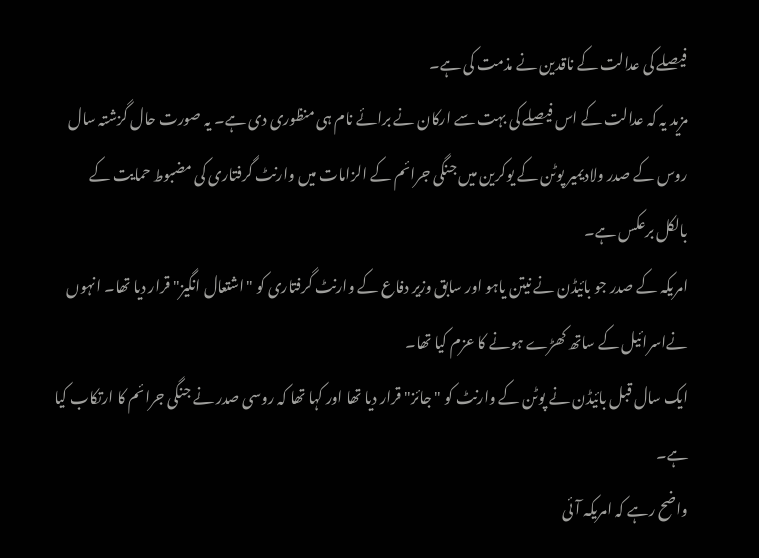فیصلے کی عدالت کے ناقدین نے مذمت کی ہے۔
مزید یہ کہ عدالت کے اس فیصلے کی بہت سے ارکان نے برائے نام ہی منظوری دی ہے۔ یہ صورت حال گزشتہ سال روس کے صدر ولادیمیر پوٹن کے یوکرین میں جنگی جرائم کے الزامات میں وارنٹ گرفتاری کی مضبوط حمایت کے بالکل برعکس ہے۔
امریکہ کے صدر جو بائیڈن نے نیتن یاہو اور سابق وزیر دفاع کے وارنٹ گرفتاری کو "اشتعال انگیز" قرار دیا تھا۔ انہوں نےاسرائیل کے ساتھ کھڑے ہونے کا عزم کیا تھا۔
ایک سال قبل بائیڈن نے پوٹن کے وارنٹ کو "جائز" قرار دیا تھا اور کہا تھا کہ روسی صدر نے جنگی جرائم کا ارتکاب کیا ہے۔
واضح رہے کہ امریکہ آئی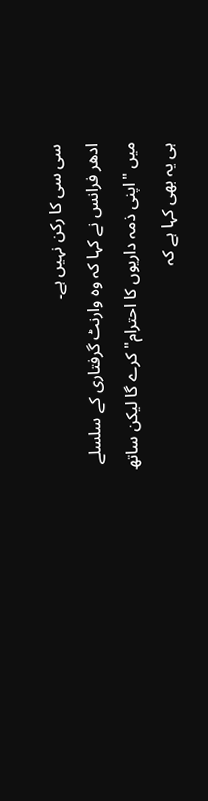سی سی کا رکن نہیں ہے۔
ادھر فرانس نے کہا کہ وہ وارنٹ گرفتاری کے سلسلے میں "اپنی ذمہ داریوں کا احترام" کرے گا لیکن ساتھ ہی یہ بھی کہا ہے کہ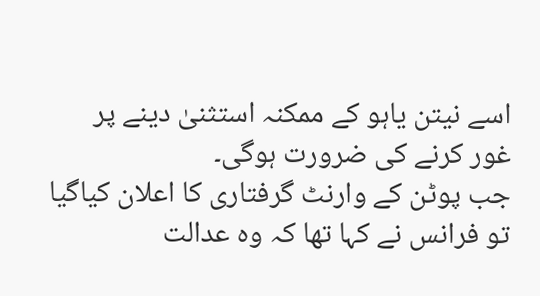اسے نیتن یاہو کے ممکنہ استثنیٰ دینے پر غور کرنے کی ضرورت ہوگی۔
جب پوٹن کے وارنٹ گرفتاری کا اعلان کیاگیا تو فرانس نے کہا تھا کہ وہ عدالت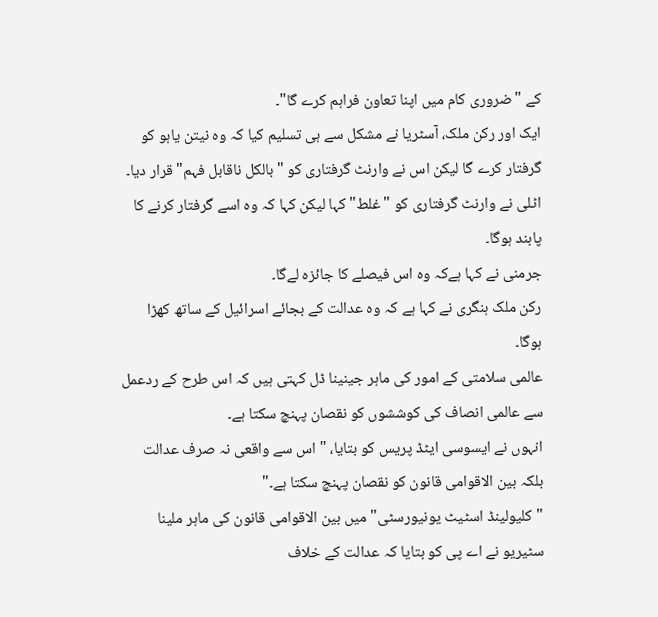کے "ضروری کام میں اپنا تعاون فراہم کرے گا"۔
ایک اور رکن ملک، آسٹریا نے مشکل سے ہی تسلیم کیا کہ وہ نیتن یاہو کو گرفتار کرے گا لیکن اس نے وارنٹ گرفتاری کو "بالکل ناقابل فہم" قرار دیا۔
اٹلی نے وارنٹ گرفتاری کو "غلط" کہا لیکن کہا کہ وہ اسے گرفتار کرنے کا پابند ہوگا۔
جرمنی نے کہا ہےکہ وہ اس فیصلے کا جائزہ لےگا۔
رکن ملک ہنگری نے کہا ہے کہ وہ عدالت کے بجائے اسرائیل کے ساتھ کھڑا ہوگا۔
عالمی سلامتی کے امور کی ماہر جینینا ڈل کہتی ہیں کہ اس طرح کے ردعمل سے عالمی انصاف کی کوششوں کو نقصان پہنچ سکتا ہے۔
انہوں نے ایسوسی ایٹڈ پریس کو بتایا، " اس سے واقعی نہ صرف عدالت بلکہ بین الاقوامی قانون کو نقصان پہنچ سکتا ہے۔"
"کلیولینڈ اسٹیٹ یونیورسٹی" میں بین الاقوامی قانون کی ماہر ملینا سٹیریو نے اے پی کو بتایا کہ عدالت کے خلاف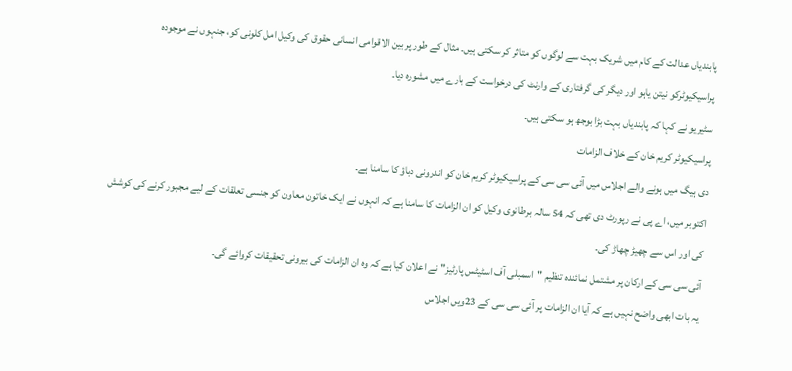پابندیاں عدالت کے کام میں شریک بہت سے لوگوں کو متاثر کر سکتی ہیں۔ مثال کے طور پر بین الاقوامی انسانی حقوق کی وکیل امل کلونی کو، جنہوں نے موجودہ پراسیکیوٹرکو نیتن یاہو اور دیگر کی گرفتاری کے وارنٹ کی درخواست کے بارے میں مشورہ دیا۔
سٹیریو نے کہا کہ پابندیاں بہت بڑا بوجھ ہو سکتی ہیں۔
پراسیکیوٹر کریم خان کے خلاف الزامات
دی ہیگ میں ہونے والے اجلاس میں آئی سی سی کے پراسیکیوٹر کریم خان کو اندرونی دباؤ کا سامنا ہے۔
اکتوبر میں، اے پی نے رپورٹ دی تھی کہ 54 سالہ برطانوی وکیل کو ان الزامات کا سامنا ہے کہ انہوں نے ایک خاتون معاون کو جنسی تعلقات کے لیے مجبور کرنے کی کوشش کی اور اس سے چھیڑ چھاڑ کی۔
آئی سی سی کے ارکان پر مشتمل نمائندہ تنظیم "اسمبلی آف اسٹیٹس پارٹیز" نے اعلان کیا ہے کہ وہ ان الزامات کی بیرونی تحقیقات کروائے گی۔
یہ بات ابھی واضح نہیں ہے کہ آیا ان الزامات پر آئی سی سی کے 23ویں اجلاس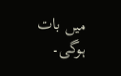میں بات ہوگی۔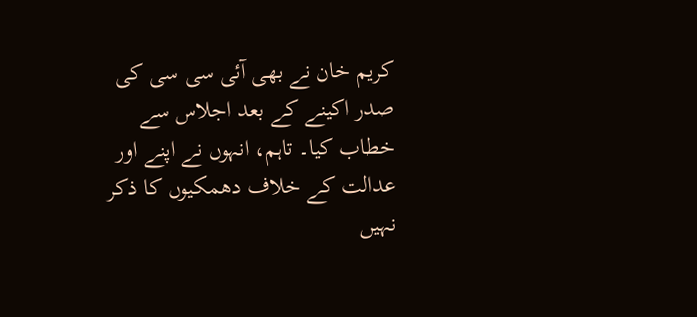کریم خان نے بھی آئی سی سی کی صدر اکینے کے بعد اجلاس سے خطاب کیا۔ تاہم، انہوں نے اپنے اور عدالت کے خلاف دھمکیوں کا ذکر نہیں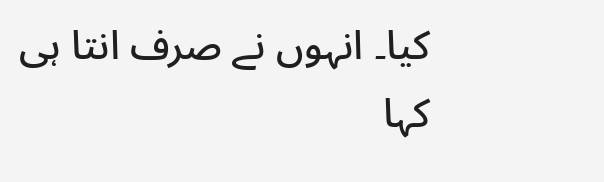کیا۔ انہوں نے صرف انتا ہی کہا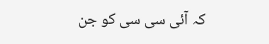کہ آئی سی سی کو جن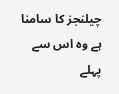چیلنجز کا سامنا ہے وہ اس سے پہلے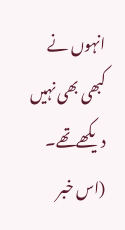انہوں نے کبھی بھی نہیں دیکھےتھے۔
(اس خبر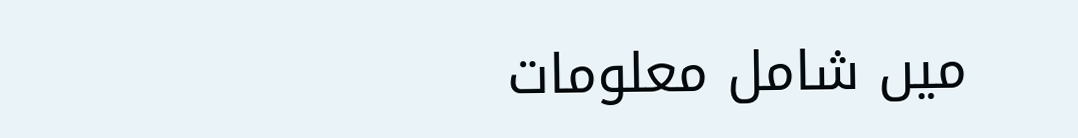میں شامل معلومات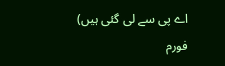اے پی سے لی گئی ہیں)
فورم